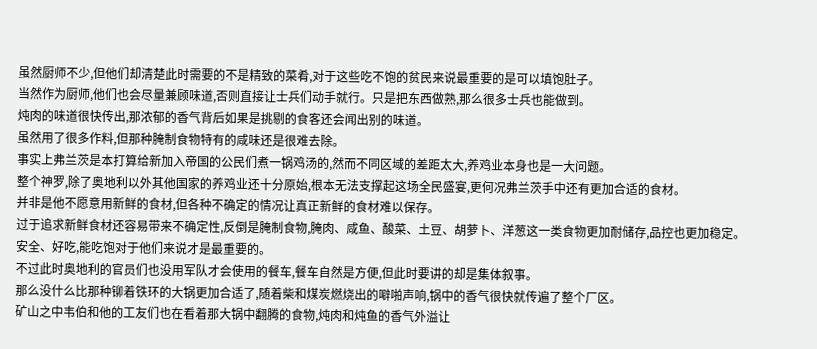虽然厨师不少,但他们却清楚此时需要的不是精致的菜肴,对于这些吃不饱的贫民来说最重要的是可以填饱肚子。
当然作为厨师,他们也会尽量兼顾味道,否则直接让士兵们动手就行。只是把东西做熟,那么很多士兵也能做到。
炖肉的味道很快传出,那浓郁的香气背后如果是挑剔的食客还会闻出别的味道。
虽然用了很多作料,但那种腌制食物特有的咸味还是很难去除。
事实上弗兰茨是本打算给新加入帝国的公民们煮一锅鸡汤的,然而不同区域的差距太大,养鸡业本身也是一大问题。
整个神罗,除了奥地利以外其他国家的养鸡业还十分原始,根本无法支撑起这场全民盛宴,更何况弗兰茨手中还有更加合适的食材。
并非是他不愿意用新鲜的食材,但各种不确定的情况让真正新鲜的食材难以保存。
过于追求新鲜食材还容易带来不确定性,反倒是腌制食物,腌肉、咸鱼、酸菜、土豆、胡萝卜、洋葱这一类食物更加耐储存,品控也更加稳定。
安全、好吃,能吃饱对于他们来说才是最重要的。
不过此时奥地利的官员们也没用军队才会使用的餐车,餐车自然是方便,但此时要讲的却是集体叙事。
那么没什么比那种铆着铁环的大锅更加合适了,随着柴和煤炭燃烧出的噼啪声响,锅中的香气很快就传遍了整个厂区。
矿山之中韦伯和他的工友们也在看着那大锅中翻腾的食物,炖肉和炖鱼的香气外溢让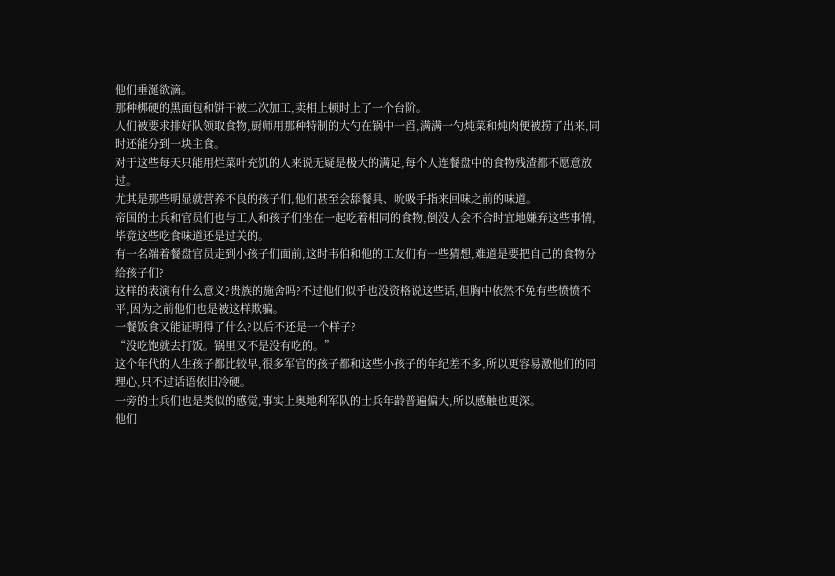他们垂涎欲滴。
那种梆硬的黑面包和饼干被二次加工,卖相上顿时上了一个台阶。
人们被要求排好队领取食物,厨师用那种特制的大勺在锅中一舀,满满一勺炖菜和炖肉便被捞了出来,同时还能分到一块主食。
对于这些每天只能用烂菜叶充饥的人来说无疑是极大的满足,每个人连餐盘中的食物残渣都不愿意放过。
尤其是那些明显就营养不良的孩子们,他们甚至会舔餐具、吮吸手指来回味之前的味道。
帝国的士兵和官员们也与工人和孩子们坐在一起吃着相同的食物,倒没人会不合时宜地嫌弃这些事情,毕竟这些吃食味道还是过关的。
有一名端着餐盘官员走到小孩子们面前,这时韦伯和他的工友们有一些猜想,难道是要把自己的食物分给孩子们?
这样的表演有什么意义?贵族的施舍吗?不过他们似乎也没资格说这些话,但胸中依然不免有些愤愤不平,因为之前他们也是被这样欺骗。
一餐饭食又能证明得了什么?以后不还是一个样子?
“没吃饱就去打饭。锅里又不是没有吃的。”
这个年代的人生孩子都比较早,很多军官的孩子都和这些小孩子的年纪差不多,所以更容易激他们的同理心,只不过话语依旧冷硬。
一旁的士兵们也是类似的感觉,事实上奥地利军队的士兵年龄普遍偏大,所以感触也更深。
他们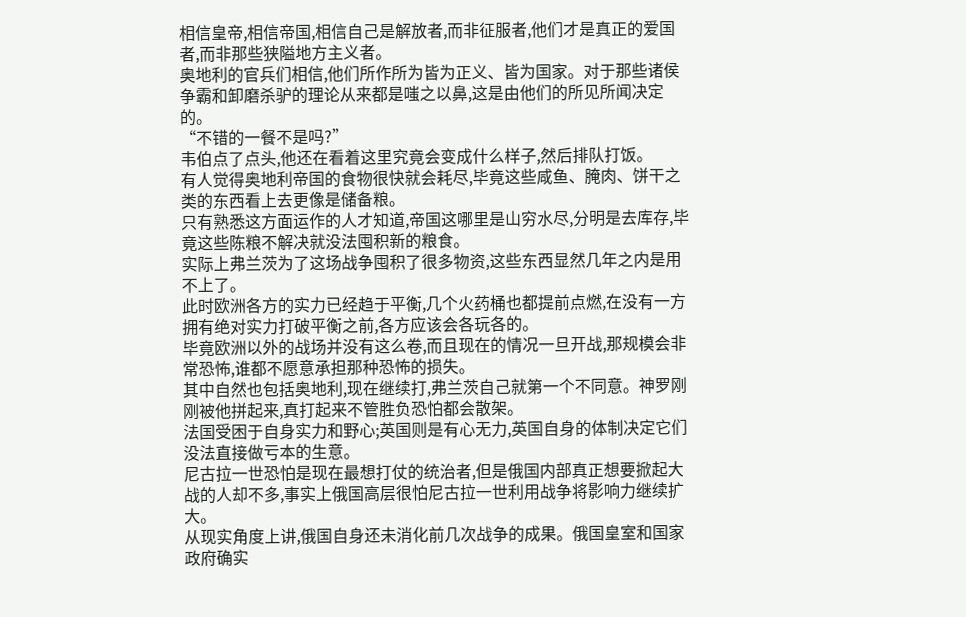相信皇帝,相信帝国,相信自己是解放者,而非征服者,他们才是真正的爱国者,而非那些狭隘地方主义者。
奥地利的官兵们相信,他们所作所为皆为正义、皆为国家。对于那些诸侯争霸和卸磨杀驴的理论从来都是嗤之以鼻,这是由他们的所见所闻决定的。
“不错的一餐不是吗?”
韦伯点了点头,他还在看着这里究竟会变成什么样子,然后排队打饭。
有人觉得奥地利帝国的食物很快就会耗尽,毕竟这些咸鱼、腌肉、饼干之类的东西看上去更像是储备粮。
只有熟悉这方面运作的人才知道,帝国这哪里是山穷水尽,分明是去库存,毕竟这些陈粮不解决就没法囤积新的粮食。
实际上弗兰茨为了这场战争囤积了很多物资,这些东西显然几年之内是用不上了。
此时欧洲各方的实力已经趋于平衡,几个火药桶也都提前点燃,在没有一方拥有绝对实力打破平衡之前,各方应该会各玩各的。
毕竟欧洲以外的战场并没有这么卷,而且现在的情况一旦开战,那规模会非常恐怖,谁都不愿意承担那种恐怖的损失。
其中自然也包括奥地利,现在继续打,弗兰茨自己就第一个不同意。神罗刚刚被他拼起来,真打起来不管胜负恐怕都会散架。
法国受困于自身实力和野心;英国则是有心无力,英国自身的体制决定它们没法直接做亏本的生意。
尼古拉一世恐怕是现在最想打仗的统治者,但是俄国内部真正想要掀起大战的人却不多,事实上俄国高层很怕尼古拉一世利用战争将影响力继续扩大。
从现实角度上讲,俄国自身还未消化前几次战争的成果。俄国皇室和国家政府确实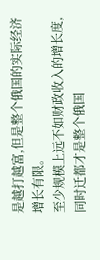是越打越富,但是整个俄国的实际经济增长有限。
至少规模上远不如财政收入的增长度,同时迁都才是整个俄国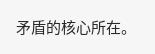矛盾的核心所在。